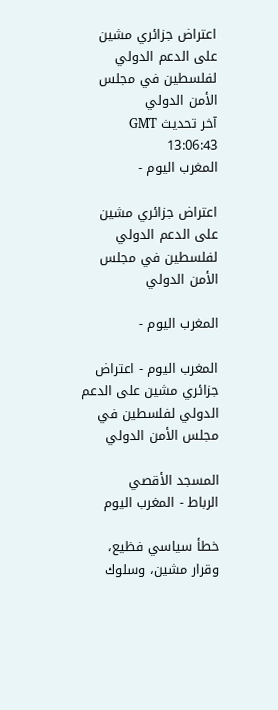اعتراض جزائري مشين على الدعم الدولي لفلسطين في مجلس الأمن الدولي
آخر تحديث GMT 13:06:43
المغرب اليوم -

اعتراض جزائري مشين على الدعم الدولي لفلسطين في مجلس الأمن الدولي

المغرب اليوم -

المغرب اليوم - اعتراض جزائري مشين على الدعم الدولي لفلسطين في مجلس الأمن الدولي

المسجد الأقصي
الرباط - المغرب اليوم

خطأ سياسي فظيع، وقرار مشين، وسلوك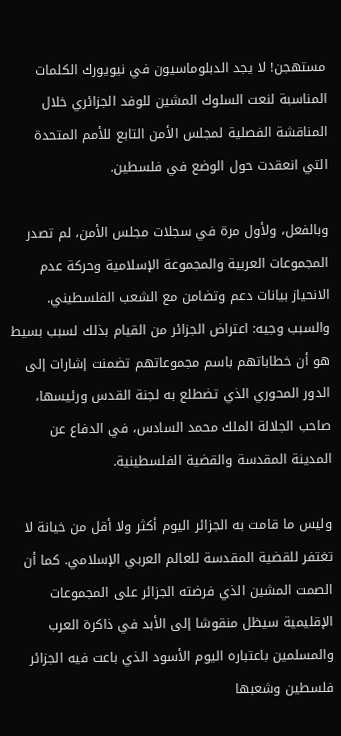مستهجن! لا يجد الدبلوماسيون في نيويورك الكلمات المناسبة لنعت السلوك المشين للوفد الجزائري خلال المناقشة الفصلية لمجلس الأمن التابع للأمم المتحدة التي انعقدت حول الوضع في فلسطين.

وبالفعل، ولأول مرة في سجلات مجلس الأمن، لم تصدر المجموعات العربية والمجموعة الإسلامية وحركة عدم الانحياز بيانات دعم وتضامن مع الشعب الفلسطيني. والسبب وجيه: اعتراض الجزائر من القيام بذلك لسبب بسيط هو أن خطاباتهم باسم مجموعاتهم تضمنت إشارات إلى الدور المحوري الذي تضطلع به لجنة القدس ورئيسها، صاحب الجلالة الملك محمد السادس، في الدفاع عن المدينة المقدسة والقضية الفلسطينية.

وليس ما قامت به الجزائر اليوم أكثر ولا أقل من خيانة لا تغتفر للقضية المقدسة للعالم العربي الإسلامي. كما أن الصمت المشين الذي فرضته الجزائر على المجموعات الإقليمية سيظل منقوشا إلى الأبد في ذاكرة العرب والمسلمين باعتباره اليوم الأسود الذي باعت فيه الجزائر فلسطين وشعبها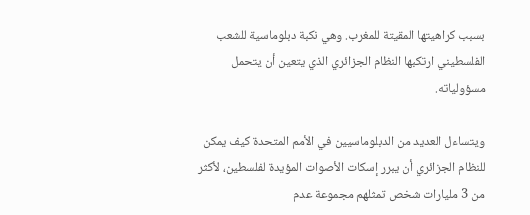بسبب كراهيتها المقيتة للمغرب. وهي نكبة دبلوماسية للشعب الفلسطيني ارتكبها النظام الجزائري الذي يتعين أن يتحمل مسؤولياته.

ويتساءل العديد من الدبلوماسيين في الأمم المتحدة كيف يمكن للنظام الجزائري أن يبرر إسكات الأصوات المؤيدة لفلسطين، لأكثر من 3 مليارات شخص تمثلهم مجموعة عدم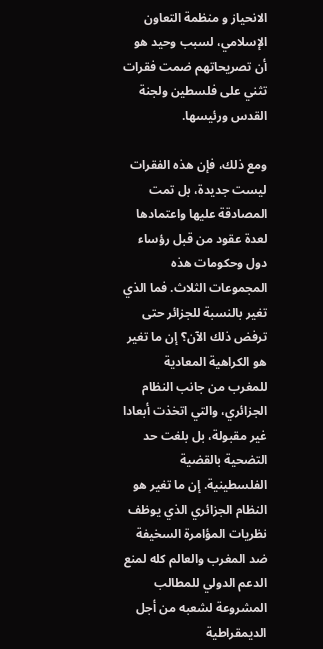الانحياز و منظمة التعاون الإسلامي، لسبب وحيد هو أن تصريحاتهم ضمت فقرات تثني على فلسطين ولجنة القدس ورئيسها.

ومع ذلك، فإن هذه الفقرات ليست جديدة، بل تمت المصادقة عليها واعتمادها لعدة عقود من قبل رؤساء دول وحكومات هذه المجموعات الثلاث. فما الذي تغير بالنسبة للجزائر حتى ترفض ذلك الآن؟ إن ما تغير هو الكراهية المعادية للمغرب من جانب النظام الجزائري، والتي اتخذت أبعادا غير مقبولة، بل بلغت حد التضحية بالقضية الفلسطينية. إن ما تغير هو النظام الجزائري الذي يوظف نظريات المؤامرة السخيفة ضد المغرب والعالم كله لمنع الدعم الدولي للمطالب المشروعة لشعبه من أجل الديمقراطية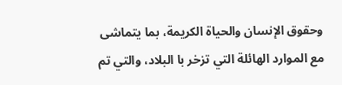وحقوق الإنسان والحياة الكريمة، بما يتماشى مع الموارد الهائلة التي تزخر با البلاد، والتي تم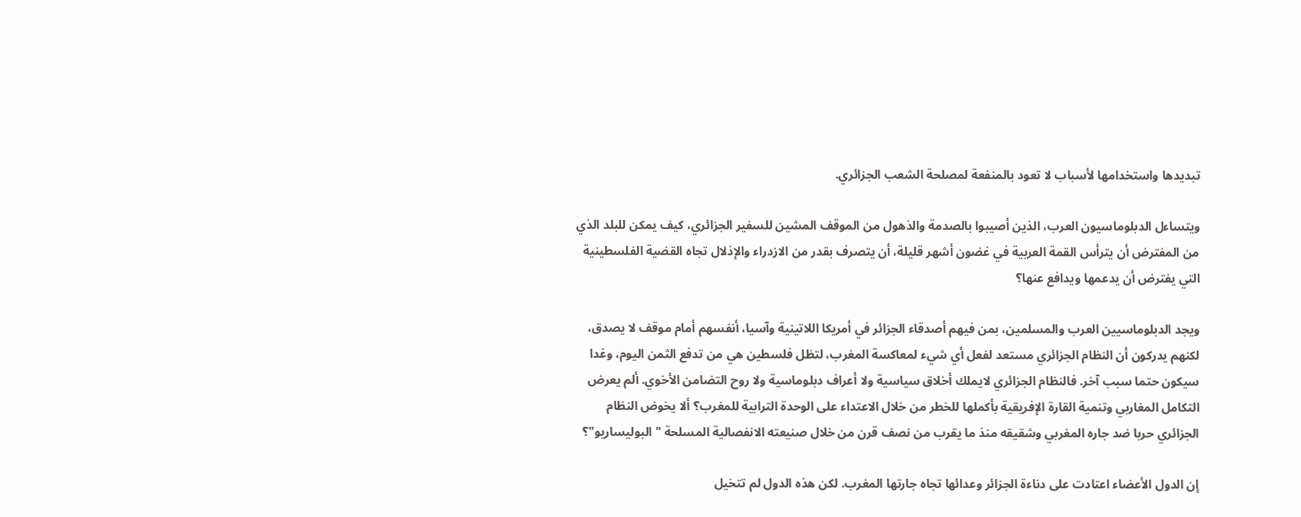تبديدها واستخدامها لأسباب لا تعود بالمنفعة لمصلحة الشعب الجزائري.

ويتساءل الدبلوماسيون العرب، الذين أصيبوا بالصدمة والذهول من الموقف المشين للسفير الجزائري، كيف يمكن للبلد الذي من المفترض أن يترأس القمة العربية في غضون أشهر قليلة، أن يتصرف بقدر من الازدراء والإذلال تجاه القضية الفلسطينية التي يفترض أن يدعمها ويدافع عنها؟

ويجد الدبلوماسيين العرب والمسلمين، بمن فيهم أصدقاء الجزائر في أمريكا اللاتينية وآسيا، أنفسهم أمام موقف لا يصدق، لكنهم يدركون أن النظام الجزائري مستعد لفعل أي شيء لمعاكسة المغرب، لتظل فلسطين هي من تدفع الثمن اليوم، وغدا سيكون حتما سبب آخر. فالنظام الجزائري لايملك أخلاق سياسية ولا أعراف دبلوماسية ولا روح التضامن الأخوي. ألم يعرض التكامل المغاربي وتنمية القارة الإفريقية بأكملها للخطر من خلال الاعتداء على الوحدة الترابية للمغرب؟ ألا يخوض النظام الجزائري حربا ضد جاره المغربي وشقيقه منذ ما يقرب من نصف قرن من خلال صنيعته الانفصالية المسلحة "البوليساريو"؟

إن الدول الأعضاء اعتادت على دناءة الجزائر وعدائها تجاه جارتها المغرب. لكن هذه الدول لم تتخيل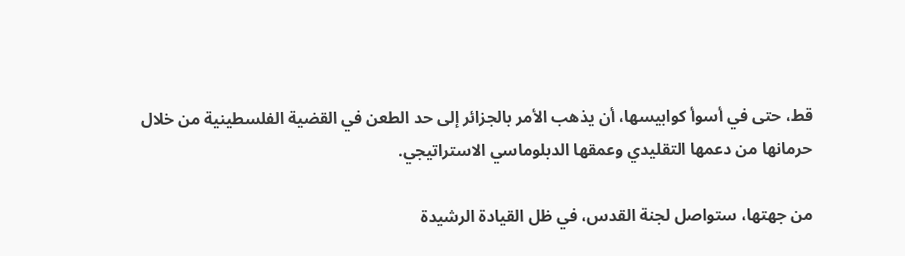قط، حتى في أسوأ كوابيسها، أن يذهب الأمر بالجزائر إلى حد الطعن في القضية الفلسطينية من خلال حرمانها من دعمها التقليدي وعمقها الدبلوماسي الاستراتيجي.

من جهتها، ستواصل لجنة القدس، في ظل القيادة الرشيدة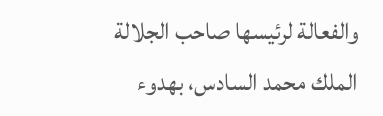والفعالة لرئيسها صاحب الجلالة الملك محمد السادس، بهدوء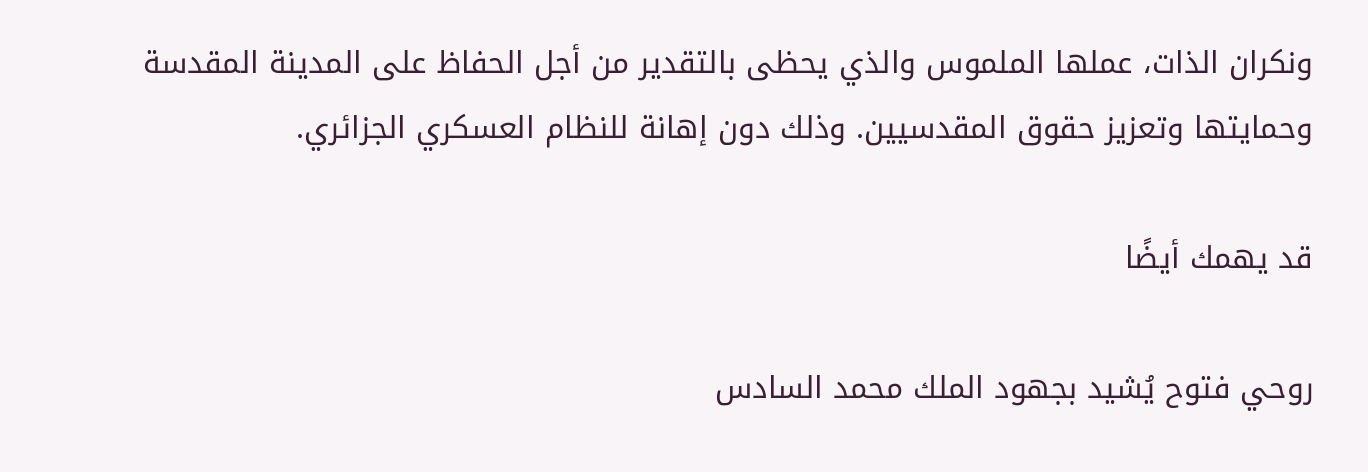ونكران الذات، عملها الملموس والذي يحظى بالتقدير من أجل الحفاظ على المدينة المقدسة وحمايتها وتعزيز حقوق المقدسيين. وذلك دون إهانة للنظام العسكري الجزائري.

قد يهمك أيضًا

روحي فتوح يُشيد بجهود الملك محمد السادس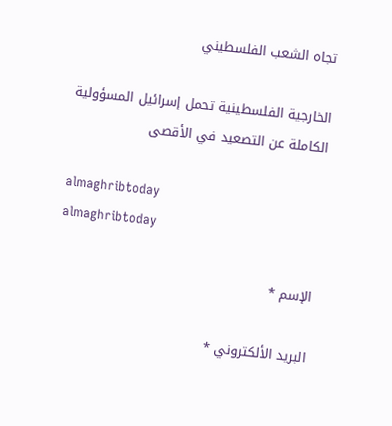تجاه الشعب الفلسطيني

الخارجية الفلسطينية تحمل إسرائيل المسؤولية الكاملة عن التصعيد في الأقصى

almaghribtoday
almaghribtoday

الإسم *

البريد الألكتروني *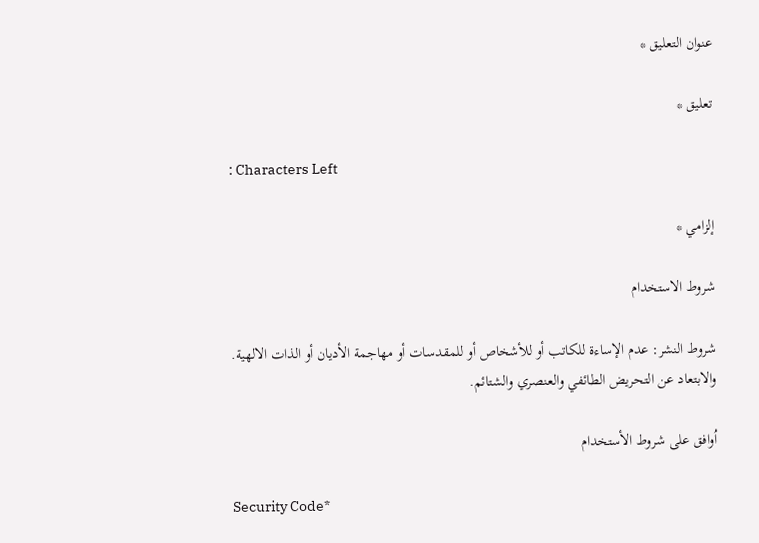عنوان التعليق *

تعليق *

: Characters Left

إلزامي *

شروط الاستخدام

شروط النشر: عدم الإساءة للكاتب أو للأشخاص أو للمقدسات أو مهاجمة الأديان أو الذات الالهية. والابتعاد عن التحريض الطائفي والعنصري والشتائم.

اُوافق على شروط الأستخدام

Security Code*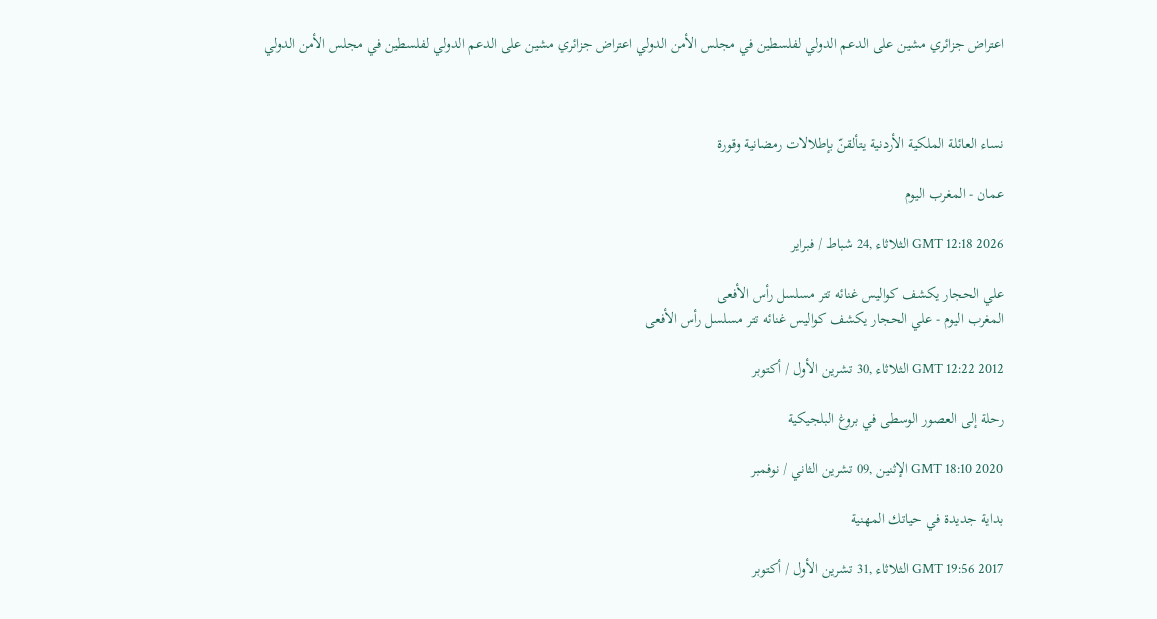اعتراض جزائري مشين على الدعم الدولي لفلسطين في مجلس الأمن الدولي اعتراض جزائري مشين على الدعم الدولي لفلسطين في مجلس الأمن الدولي



نساء العائلة الملكية الأردنية يتألقنّ بإطلالات رمضانية وقورة

عمان - المغرب اليوم

GMT 12:18 2026 الثلاثاء ,24 شباط / فبراير

علي الحجار يكشف كواليس غنائه تتر مسلسل رأس الأفعى
المغرب اليوم - علي الحجار يكشف كواليس غنائه تتر مسلسل رأس الأفعى

GMT 12:22 2012 الثلاثاء ,30 تشرين الأول / أكتوبر

رحلة إلى العصور الوسطى في بروغ البلجيكية

GMT 18:10 2020 الإثنين ,09 تشرين الثاني / نوفمبر

بداية جديدة في حياتك المهنية

GMT 19:56 2017 الثلاثاء ,31 تشرين الأول / أكتوبر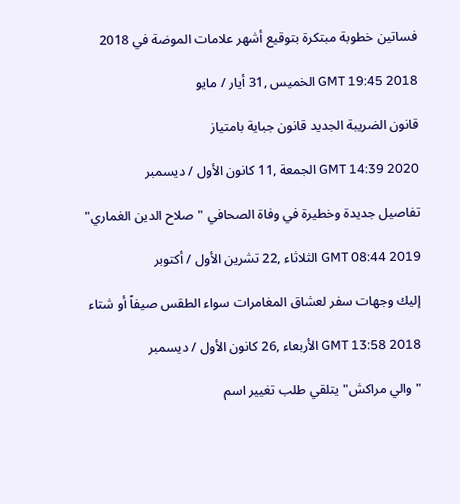فساتين خطوبة مبتكرة بتوقيع أشهر علامات الموضة في 2018

GMT 19:45 2018 الخميس ,31 أيار / مايو

قانون الضريبة الجديد قانون جباية بامتياز

GMT 14:39 2020 الجمعة ,11 كانون الأول / ديسمبر

تفاصيل جديدة وخطيرة في وفاة الصحافي "صلاح الدين الغماري"

GMT 08:44 2019 الثلاثاء ,22 تشرين الأول / أكتوبر

إليك وجهات سفر لعشاق المغامرات سواء الطقس صيفاً أو شتاء

GMT 13:58 2018 الأربعاء ,26 كانون الأول / ديسمبر

"والي مراكش" يتلقي طلب تغيير اسم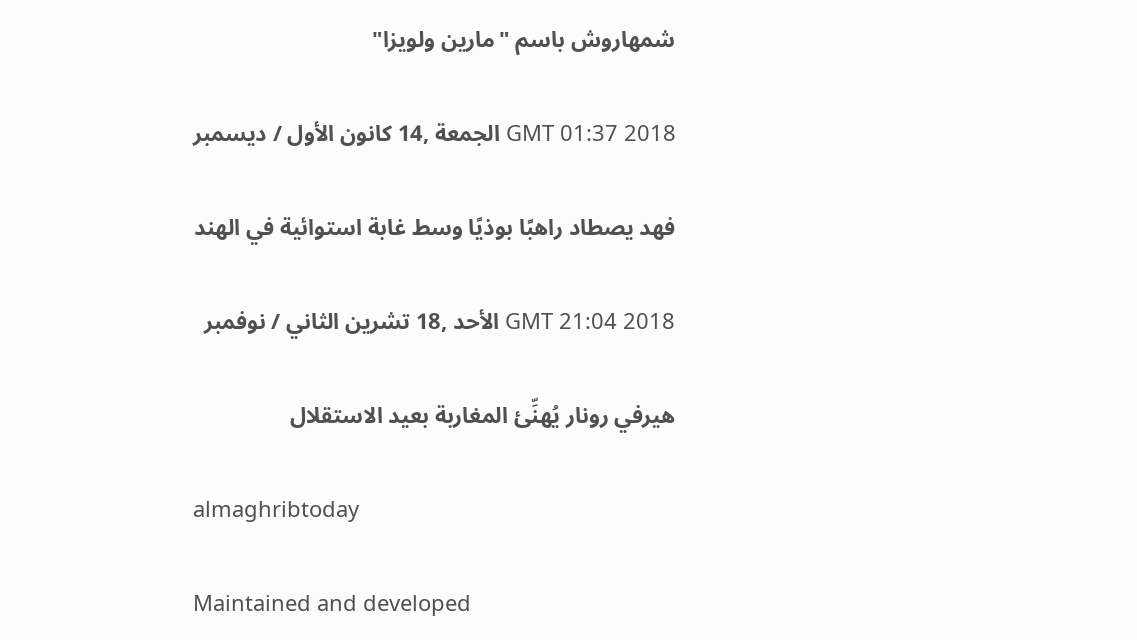شمهاروش باسم "مارين ولويزا"

GMT 01:37 2018 الجمعة ,14 كانون الأول / ديسمبر

فهد يصطاد راهبًا بوذيًا وسط غابة استوائية في الهند

GMT 21:04 2018 الأحد ,18 تشرين الثاني / نوفمبر

هيرفي رونار يُهنِّئ المغاربة بعيد الاستقلال

almaghribtoday

Maintained and developed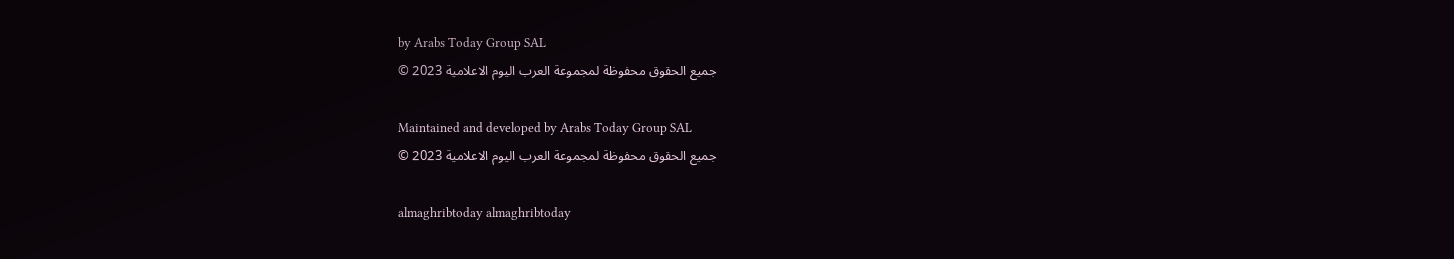by Arabs Today Group SAL
جميع الحقوق محفوظة لمجموعة العرب اليوم الاعلامية 2023 ©

Maintained and developed by Arabs Today Group SAL
جميع الحقوق محفوظة لمجموعة العرب اليوم الاعلامية 2023 ©

almaghribtoday almaghribtoday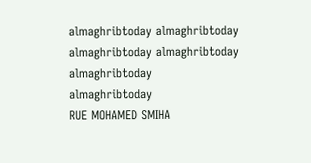almaghribtoday almaghribtoday
almaghribtoday almaghribtoday almaghribtoday
almaghribtoday
RUE MOHAMED SMIHA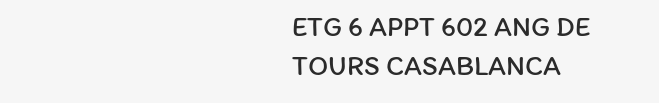ETG 6 APPT 602 ANG DE TOURS CASABLANCA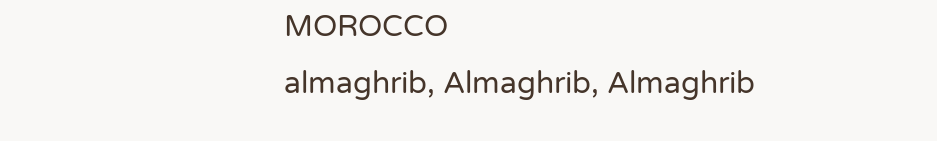MOROCCO
almaghrib, Almaghrib, Almaghrib